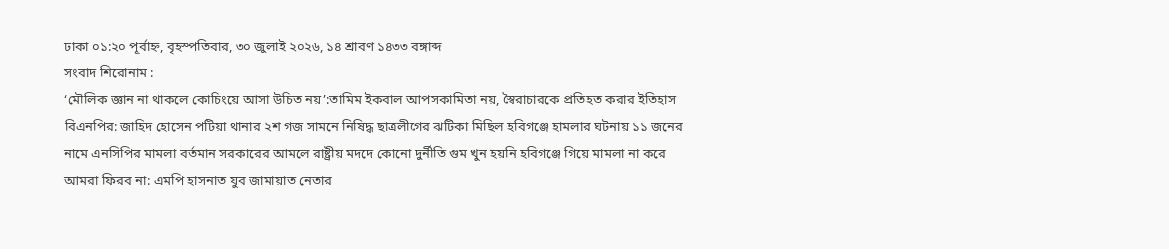ঢাকা ০১:২০ পূর্বাহ্ন, বৃহস্পতিবার, ৩০ জুলাই ২০২৬, ১৪ শ্রাবণ ১৪৩৩ বঙ্গাব্দ
সংবাদ শিরোনাম :
‘মৌলিক জ্ঞান না থাকলে কোচিংয়ে আসা উচিত নয়’:তামিম ইকবাল আপসকামিতা নয়, স্বৈরাচারকে প্রতিহত করার ইতিহাস বিএনপির: জাহিদ হোসেন পটিয়া থানার ২শ গজ সামনে নিষিদ্ধ ছাত্রলীগের ঝটিকা মিছিল হবিগঞ্জে হামলার ঘটনায় ১১ জনের নামে এনসিপির মামলা বর্তমান সরকারের আমলে রাষ্ট্রীয় মদদে কোনো দুর্নীতি গুম খুন হয়নি হবিগঞ্জে গিয়ে মামলা না করে আমরা ফিরব না: এমপি হাসনাত যুব জামায়াত নেতার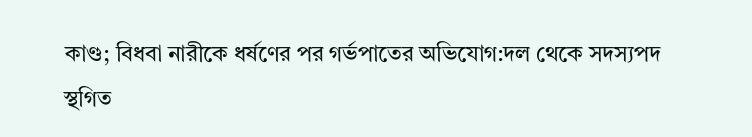কাণ্ড; বিধবা নারীকে ধর্ষণের পর গর্ভপাতের অভিযোগ:দল থেকে সদস্যপদ স্থগিত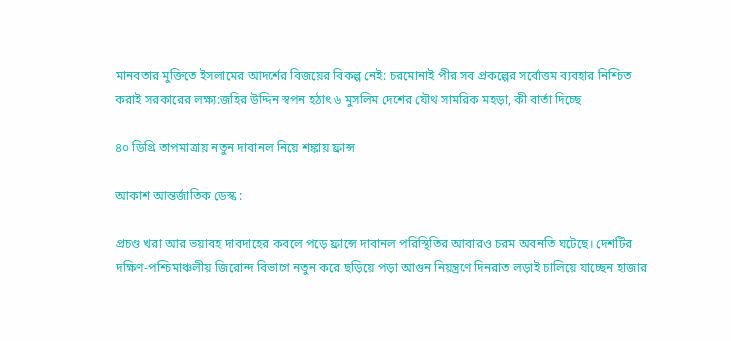মানবতার মুক্তিতে ইসলামের আদর্শের বিজয়ের বিকল্প নেই: চরমোনাই পীর সব প্রকল্পের সর্বোত্তম ব্যবহার নিশ্চিত করাই সরকারের লক্ষ্য:জহির উদ্দিন স্বপন হঠাৎ ৬ মুসলিম দেশের যৌথ সামরিক মহড়া, কী বার্তা দিচ্ছে

৪০ ডিগ্রি তাপমাত্রায় নতুন দাবানল নিয়ে শঙ্কায় ফ্রান্স

আকাশ আন্তর্জাতিক ডেস্ক :

প্রচণ্ড খরা আর ভয়াবহ দাবদাহের কবলে পড়ে ফ্রান্সে দাবানল পরিস্থিতির আবারও চরম অবনতি ঘটেছে। দেশটির দক্ষিণ-পশ্চিমাঞ্চলীয় জিরোন্দ বিভাগে নতুন করে ছড়িয়ে পড়া আগুন নিয়ন্ত্রণে দিনরাত লড়াই চালিয়ে যাচ্ছেন হাজার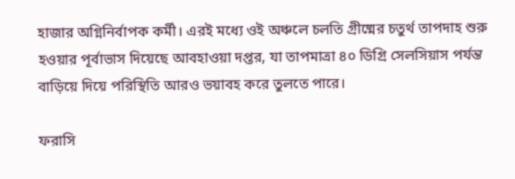হাজার অগ্নিনির্বাপক কর্মী। এরই মধ্যে ওই অঞ্চলে চলতি গ্রীষ্মের চতুর্থ তাপদাহ শুরু হওয়ার পূর্বাভাস দিয়েছে আবহাওয়া দপ্তর, যা তাপমাত্রা ৪০ ডিগ্রি সেলসিয়াস পর্যন্ত বাড়িয়ে দিয়ে পরিস্থিতি আরও ভয়াবহ করে তুলতে পারে।

ফরাসি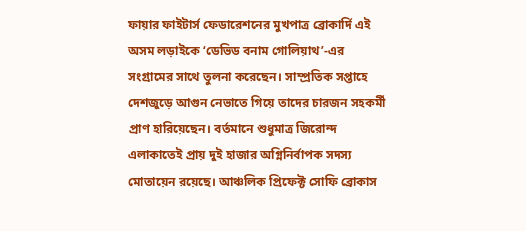ফায়ার ফাইটার্স ফেডারেশনের মুখপাত্র ব্রোকার্দি এই অসম লড়াইকে ‘ডেভিড বনাম গোলিয়াথ’-এর সংগ্রামের সাথে তুলনা করেছেন। সাম্প্রতিক সপ্তাহে দেশজুড়ে আগুন নেভাতে গিয়ে তাদের চারজন সহকর্মী প্রাণ হারিয়েছেন। বর্তমানে শুধুমাত্র জিরোন্দ এলাকাতেই প্রায় দুই হাজার অগ্নিনির্বাপক সদস্য মোতায়েন রয়েছে। আঞ্চলিক প্রিফেক্ট সোফি ব্রোকাস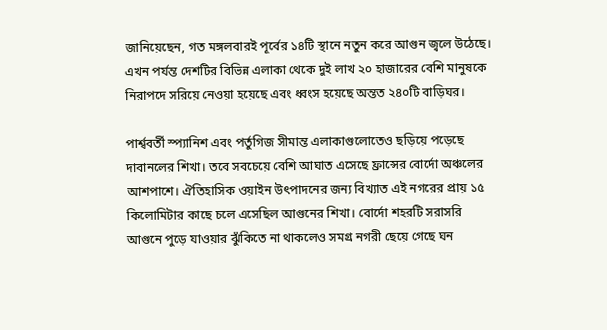জানিয়েছেন, গত মঙ্গলবারই পূর্বের ১৪টি স্থানে নতুন করে আগুন জ্বলে উঠেছে। এখন পর্যন্ত দেশটির বিভিন্ন এলাকা থেকে দুই লাখ ২০ হাজারের বেশি মানুষকে নিরাপদে সরিয়ে নেওয়া হয়েছে এবং ধ্বংস হয়েছে অন্তত ২৪০টি বাড়িঘর।

পার্শ্ববর্তী স্প্যানিশ এবং পর্তুগিজ সীমান্ত এলাকাগুলোতেও ছড়িয়ে পড়েছে দাবানলের শিখা। তবে সবচেয়ে বেশি আঘাত এসেছে ফ্রান্সের বোর্দো অঞ্চলের আশপাশে। ঐতিহাসিক ওয়াইন উৎপাদনের জন্য বিখ্যাত এই নগরের প্রায় ১৫ কিলোমিটার কাছে চলে এসেছিল আগুনের শিখা। বোর্দো শহরটি সরাসরি আগুনে পুড়ে যাওয়ার ঝুঁকিতে না থাকলেও সমগ্র নগরী ছেয়ে গেছে ঘন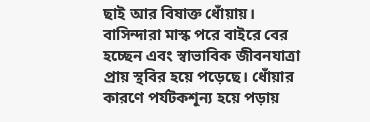ছাই আর বিষাক্ত ধোঁয়ায়। বাসিন্দারা মাস্ক পরে বাইরে বের হচ্ছেন এবং স্বাভাবিক জীবনযাত্রা প্রায় স্থবির হয়ে পড়েছে। ধোঁয়ার কারণে পর্যটকশূন্য হয়ে পড়ায়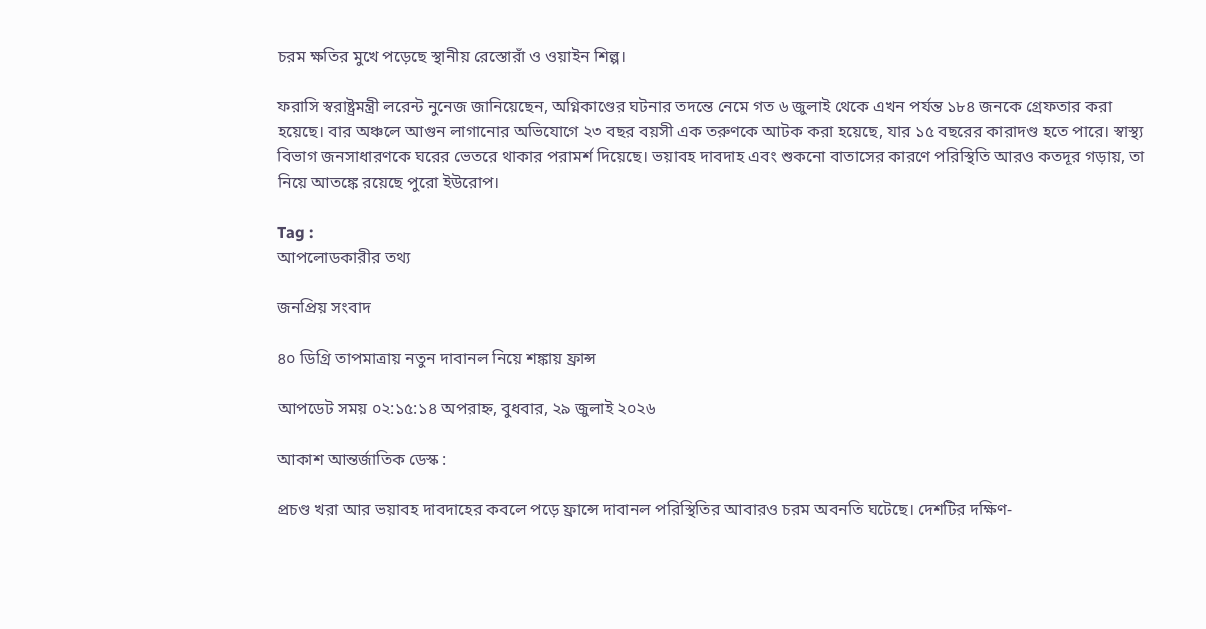চরম ক্ষতির মুখে পড়েছে স্থানীয় রেস্তোরাঁ ও ওয়াইন শিল্প।

ফরাসি স্বরাষ্ট্রমন্ত্রী লরেন্ট নুনেজ জানিয়েছেন, অগ্নিকাণ্ডের ঘটনার তদন্তে নেমে গত ৬ জুলাই থেকে এখন পর্যন্ত ১৮৪ জনকে গ্রেফতার করা হয়েছে। বার অঞ্চলে আগুন লাগানোর অভিযোগে ২৩ বছর বয়সী এক তরুণকে আটক করা হয়েছে, যার ১৫ বছরের কারাদণ্ড হতে পারে। স্বাস্থ্য বিভাগ জনসাধারণকে ঘরের ভেতরে থাকার পরামর্শ দিয়েছে। ভয়াবহ দাবদাহ এবং শুকনো বাতাসের কারণে পরিস্থিতি আরও কতদূর গড়ায়, তা নিয়ে আতঙ্কে রয়েছে পুরো ইউরোপ।

Tag :
আপলোডকারীর তথ্য

জনপ্রিয় সংবাদ

৪০ ডিগ্রি তাপমাত্রায় নতুন দাবানল নিয়ে শঙ্কায় ফ্রান্স

আপডেট সময় ০২:১৫:১৪ অপরাহ্ন, বুধবার, ২৯ জুলাই ২০২৬

আকাশ আন্তর্জাতিক ডেস্ক :

প্রচণ্ড খরা আর ভয়াবহ দাবদাহের কবলে পড়ে ফ্রান্সে দাবানল পরিস্থিতির আবারও চরম অবনতি ঘটেছে। দেশটির দক্ষিণ-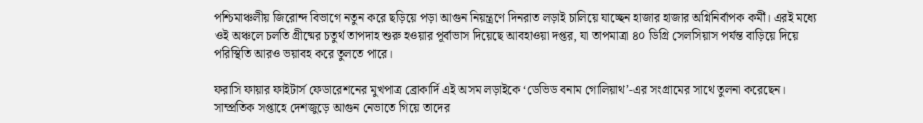পশ্চিমাঞ্চলীয় জিরোন্দ বিভাগে নতুন করে ছড়িয়ে পড়া আগুন নিয়ন্ত্রণে দিনরাত লড়াই চালিয়ে যাচ্ছেন হাজার হাজার অগ্নিনির্বাপক কর্মী। এরই মধ্যে ওই অঞ্চলে চলতি গ্রীষ্মের চতুর্থ তাপদাহ শুরু হওয়ার পূর্বাভাস দিয়েছে আবহাওয়া দপ্তর, যা তাপমাত্রা ৪০ ডিগ্রি সেলসিয়াস পর্যন্ত বাড়িয়ে দিয়ে পরিস্থিতি আরও ভয়াবহ করে তুলতে পারে।

ফরাসি ফায়ার ফাইটার্স ফেডারেশনের মুখপাত্র ব্রোকার্দি এই অসম লড়াইকে ‘ডেভিড বনাম গোলিয়াথ’-এর সংগ্রামের সাথে তুলনা করেছেন। সাম্প্রতিক সপ্তাহে দেশজুড়ে আগুন নেভাতে গিয়ে তাদের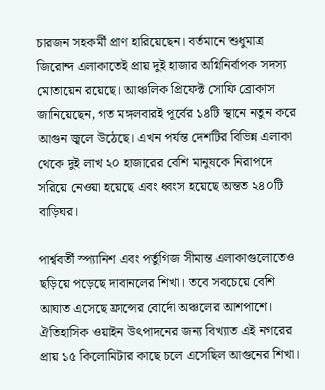চারজন সহকর্মী প্রাণ হারিয়েছেন। বর্তমানে শুধুমাত্র জিরোন্দ এলাকাতেই প্রায় দুই হাজার অগ্নিনির্বাপক সদস্য মোতায়েন রয়েছে। আঞ্চলিক প্রিফেক্ট সোফি ব্রোকাস জানিয়েছেন, গত মঙ্গলবারই পূর্বের ১৪টি স্থানে নতুন করে আগুন জ্বলে উঠেছে। এখন পর্যন্ত দেশটির বিভিন্ন এলাকা থেকে দুই লাখ ২০ হাজারের বেশি মানুষকে নিরাপদে সরিয়ে নেওয়া হয়েছে এবং ধ্বংস হয়েছে অন্তত ২৪০টি বাড়িঘর।

পার্শ্ববর্তী স্প্যানিশ এবং পর্তুগিজ সীমান্ত এলাকাগুলোতেও ছড়িয়ে পড়েছে দাবানলের শিখা। তবে সবচেয়ে বেশি আঘাত এসেছে ফ্রান্সের বোর্দো অঞ্চলের আশপাশে। ঐতিহাসিক ওয়াইন উৎপাদনের জন্য বিখ্যাত এই নগরের প্রায় ১৫ কিলোমিটার কাছে চলে এসেছিল আগুনের শিখা।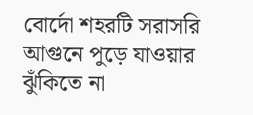বোর্দো শহরটি সরাসরি আগুনে পুড়ে যাওয়ার ঝুঁকিতে না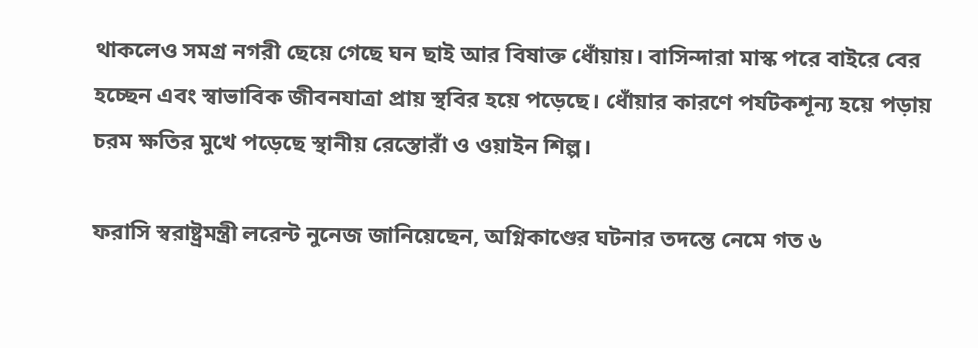থাকলেও সমগ্র নগরী ছেয়ে গেছে ঘন ছাই আর বিষাক্ত ধোঁয়ায়। বাসিন্দারা মাস্ক পরে বাইরে বের হচ্ছেন এবং স্বাভাবিক জীবনযাত্রা প্রায় স্থবির হয়ে পড়েছে। ধোঁয়ার কারণে পর্যটকশূন্য হয়ে পড়ায় চরম ক্ষতির মুখে পড়েছে স্থানীয় রেস্তোরাঁ ও ওয়াইন শিল্প।

ফরাসি স্বরাষ্ট্রমন্ত্রী লরেন্ট নুনেজ জানিয়েছেন, অগ্নিকাণ্ডের ঘটনার তদন্তে নেমে গত ৬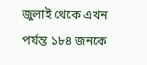জুলাই থেকে এখন পর্যন্ত ১৮৪ জনকে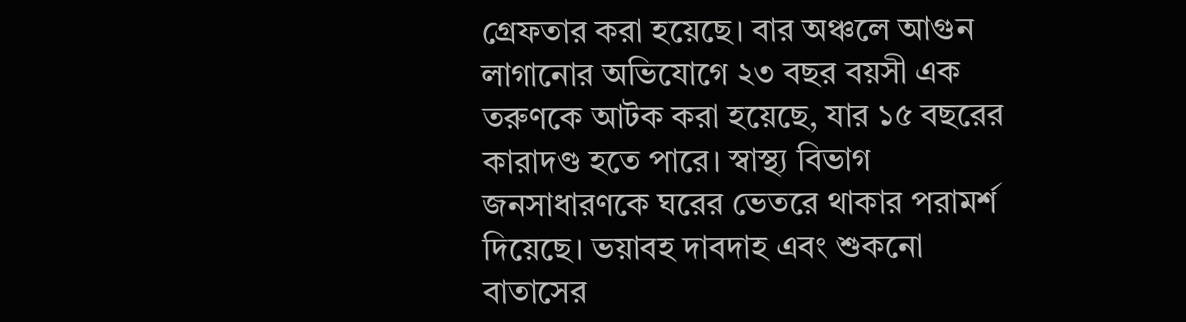গ্রেফতার করা হয়েছে। বার অঞ্চলে আগুন লাগানোর অভিযোগে ২৩ বছর বয়সী এক তরুণকে আটক করা হয়েছে, যার ১৫ বছরের কারাদণ্ড হতে পারে। স্বাস্থ্য বিভাগ জনসাধারণকে ঘরের ভেতরে থাকার পরামর্শ দিয়েছে। ভয়াবহ দাবদাহ এবং শুকনো বাতাসের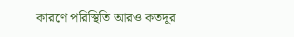কারণে পরিস্থিতি আরও কতদূর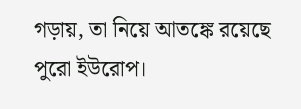গড়ায়, তা নিয়ে আতঙ্কে রয়েছে পুরো ইউরোপ।